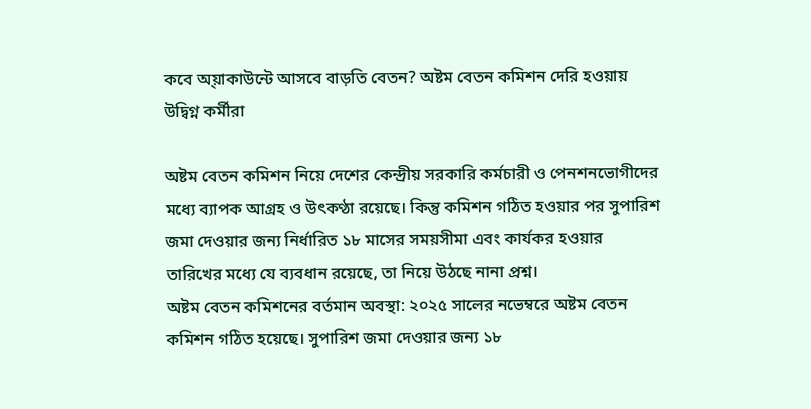কবে অ্য়াকাউন্টে আসবে বাড়তি বেতন? অষ্টম বেতন কমিশন দেরি হওয়ায় উদ্বিগ্ন কর্মীরা

অষ্টম বেতন কমিশন নিয়ে দেশের কেন্দ্রীয় সরকারি কর্মচারী ও পেনশনভোগীদের মধ্যে ব্যাপক আগ্রহ ও উৎকণ্ঠা রয়েছে। কিন্তু কমিশন গঠিত হওয়ার পর সুপারিশ জমা দেওয়ার জন্য নির্ধারিত ১৮ মাসের সময়সীমা এবং কার্যকর হওয়ার তারিখের মধ্যে যে ব্যবধান রয়েছে, তা নিয়ে উঠছে নানা প্রশ্ন।
অষ্টম বেতন কমিশনের বর্তমান অবস্থা: ২০২৫ সালের নভেম্বরে অষ্টম বেতন কমিশন গঠিত হয়েছে। সুপারিশ জমা দেওয়ার জন্য ১৮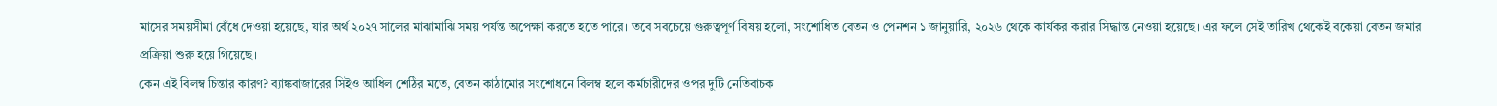মাসের সময়সীমা বেঁধে দেওয়া হয়েছে, যার অর্থ ২০২৭ সালের মাঝামাঝি সময় পর্যন্ত অপেক্ষা করতে হতে পারে। তবে সবচেয়ে গুরুত্বপূর্ণ বিষয় হলো, সংশোধিত বেতন ও পেনশন ১ জানুয়ারি, ২০২৬ থেকে কার্যকর করার সিদ্ধান্ত নেওয়া হয়েছে। এর ফলে সেই তারিখ থেকেই বকেয়া বেতন জমার প্রক্রিয়া শুরু হয়ে গিয়েছে।
কেন এই বিলম্ব চিন্তার কারণ? ব্যাঙ্কবাজারের সিইও আধিল শেঠির মতে, বেতন কাঠামোর সংশোধনে বিলম্ব হলে কর্মচারীদের ওপর দুটি নেতিবাচক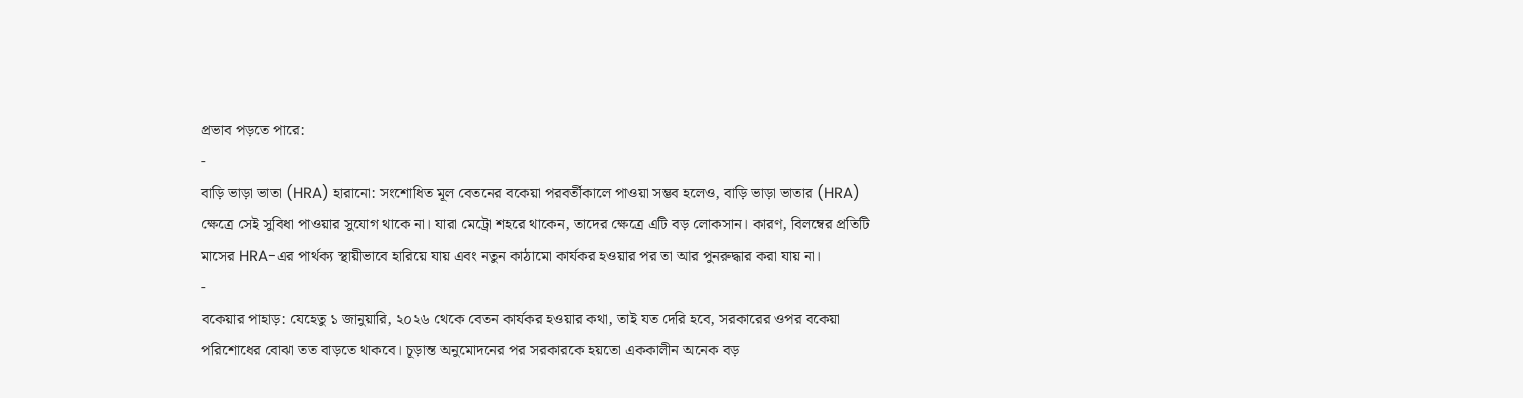প্রভাব পড়তে পারে:
-
বাড়ি ভাড়া ভাতা (HRA) হারানো: সংশোধিত মূল বেতনের বকেয়া পরবর্তীকালে পাওয়া সম্ভব হলেও, বাড়ি ভাড়া ভাতার (HRA) ক্ষেত্রে সেই সুবিধা পাওয়ার সুযোগ থাকে না। যারা মেট্রো শহরে থাকেন, তাদের ক্ষেত্রে এটি বড় লোকসান। কারণ, বিলম্বের প্রতিটি মাসের HRA-এর পার্থক্য স্থায়ীভাবে হারিয়ে যায় এবং নতুন কাঠামো কার্যকর হওয়ার পর তা আর পুনরুদ্ধার করা যায় না।
-
বকেয়ার পাহাড়: যেহেতু ১ জানুয়ারি, ২০২৬ থেকে বেতন কার্যকর হওয়ার কথা, তাই যত দেরি হবে, সরকারের ওপর বকেয়া পরিশোধের বোঝা তত বাড়তে থাকবে। চূড়ান্ত অনুমোদনের পর সরকারকে হয়তো এককালীন অনেক বড়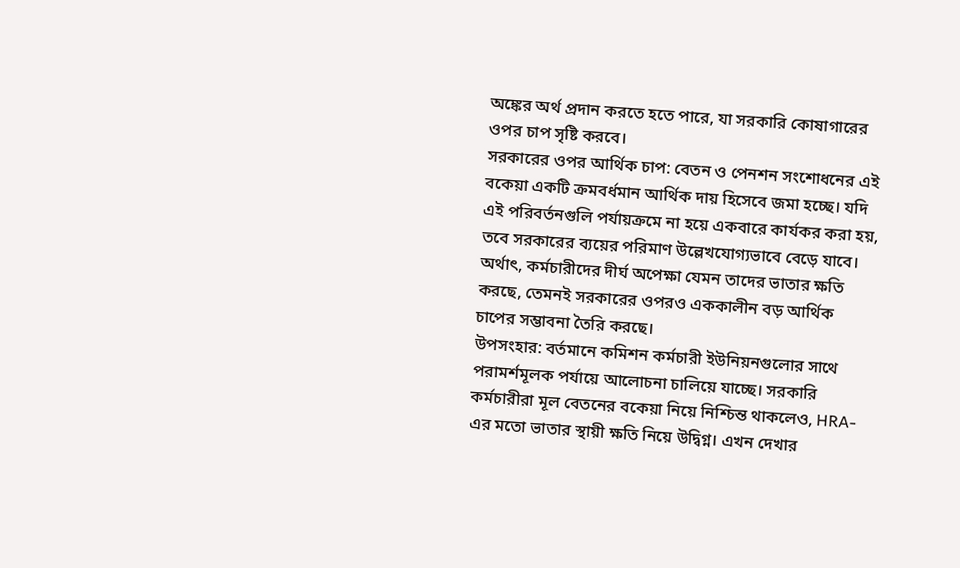অঙ্কের অর্থ প্রদান করতে হতে পারে, যা সরকারি কোষাগারের ওপর চাপ সৃষ্টি করবে।
সরকারের ওপর আর্থিক চাপ: বেতন ও পেনশন সংশোধনের এই বকেয়া একটি ক্রমবর্ধমান আর্থিক দায় হিসেবে জমা হচ্ছে। যদি এই পরিবর্তনগুলি পর্যায়ক্রমে না হয়ে একবারে কার্যকর করা হয়, তবে সরকারের ব্যয়ের পরিমাণ উল্লেখযোগ্যভাবে বেড়ে যাবে। অর্থাৎ, কর্মচারীদের দীর্ঘ অপেক্ষা যেমন তাদের ভাতার ক্ষতি করছে, তেমনই সরকারের ওপরও এককালীন বড় আর্থিক চাপের সম্ভাবনা তৈরি করছে।
উপসংহার: বর্তমানে কমিশন কর্মচারী ইউনিয়নগুলোর সাথে পরামর্শমূলক পর্যায়ে আলোচনা চালিয়ে যাচ্ছে। সরকারি কর্মচারীরা মূল বেতনের বকেয়া নিয়ে নিশ্চিন্ত থাকলেও, HRA-এর মতো ভাতার স্থায়ী ক্ষতি নিয়ে উদ্বিগ্ন। এখন দেখার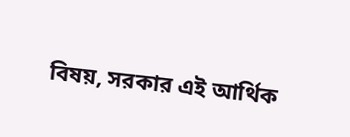বিষয়, সরকার এই আর্থিক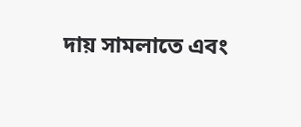দায় সামলাতে এবং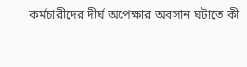কর্মচারীদের দীর্ঘ অপেক্ষার অবসান ঘটাতে কী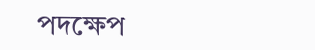পদক্ষেপ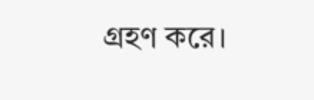গ্রহণ করে।